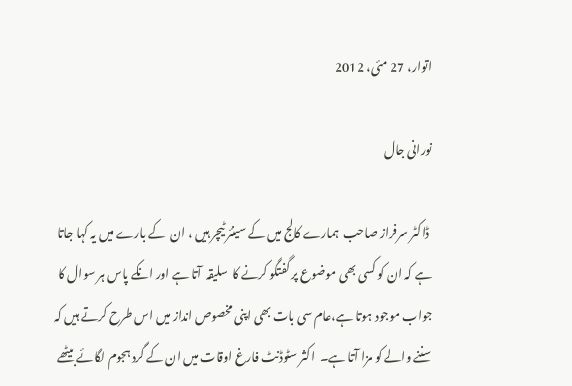اتوار، 27 مئی، 2012

نورانی جال

 ڈاکٹر سرفراز صاحب  ہمارے کالج میں کے سینئر ٹیچر ہیں ، ان  کے بارے میں یہ کہا جاتا ہے کہ ان کو کسی بھی موضوع پر گفتگو کرنے کا  سلیقہ  آتا ہے اور انکے پاس ہر سوال کا جواب موجود ہوتا ہے،عام سی بات بھی اپنی مخصوص انداز میں اس طرح کرتے ہیں کہ سننے والے کو مزا آتا ہے۔  اکثر سٹوڈنٹ فارغ اوقات میں ان کے گرد ہجوم لگائے بیٹھے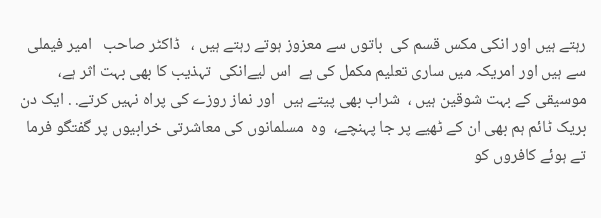رہتے ہیں اور انکی مکس قسم کی  باتوں سے معزوز ہوتے رہتے ہیں ،   ڈاکٹر صاحب   امیر فیملی  سے ہیں اور امریکہ میں ساری تعلیم مکمل کی ہے  اس لیےانکی  تہذیب کا بھی بہت اثر ہے، موسیقی کے بہت شوقین ہیں ،  شراب بھی پیتے ہیں  اور نماز روزے کی پراہ نہیں کرتے. . ایک دن بریک ٹائم ہم بھی ان کے ٹھیے پر جا پہنچے،  وہ  مسلمانوں کی معاشرتی خرابیوں پر گفتگو فرما تے ہوئے کافروں کو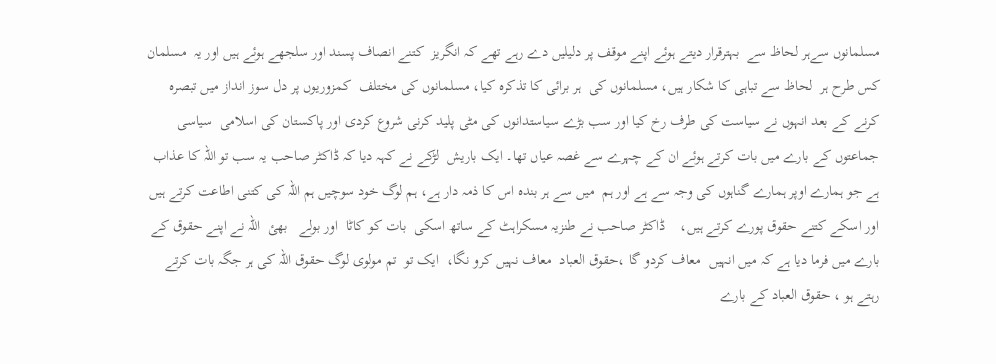مسلمانوں سےہر لحاظ سے  بہترقرار دیتے ہوئے اپنے موقف پر دلیلیں دے رہے تھے کہ انگریز  کتنے انصاف پسند اور سلجھے ہوئے ہیں اور یہ  مسلمان  کس طرح ہر  لحاظ سے تباہی کا شکار ہیں، مسلمانوں کی  ہر برائی کا تذکرہ کیا، مسلمانوں کی مختلف  کمزوریوں پر دل سوز انداز میں تبصرہ کرنے کے بعد انہوں نے سیاست کی طرف رخ کیا اور سب بڑے سیاستدانوں کی مٹی پلید کرنی شروع کردی اور پاکستان کی اسلامی  سیاسی جماعتوں کے بارے میں بات کرتے ہوئے ان کے چہرے سے غصہ عیاں تھا۔ ایک باریش  لڑکے نے کہہ دیا کہ ڈاکٹر صاحب یہ سب تو اللہ کا عذاب ہے جو ہمارے اوپر ہمارے گناہوں کی وجہ سے ہے اور ہم  میں سے ہر بندہ اس کا ذمہ دار ہے، ہم لوگ خود سوچیں ہم اللہ کی کتنی اطاعت کرتے ہیں اور اسکے کتنے حقوق پورے کرتے ہیں،    ڈاکٹر صاحب نے طنزیہ مسکراہٹ کے ساتھ اسکی  بات کو کاٹا  اور بولے   بھئ  اللہ نے اپنے حقوق کے بارے میں فرما دیا ہے کہ میں انہیں  معاف کردو گا ،حقوق العباد  معاف نہیں کرو نگا،  ایک تو  تم مولوی لوگ حقوق اللہ کی ہر جگہ بات کرتے رہتے ہو ، حقوق العباد کے بارے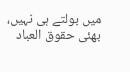میں بولتے ہی نہیں، بھئی حقوق العباد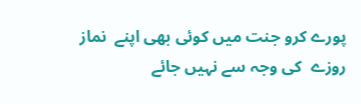پورے کرو جنت میں کوئی بھی اپنے  نماز روزے  کی وجہ سے نہیں جائے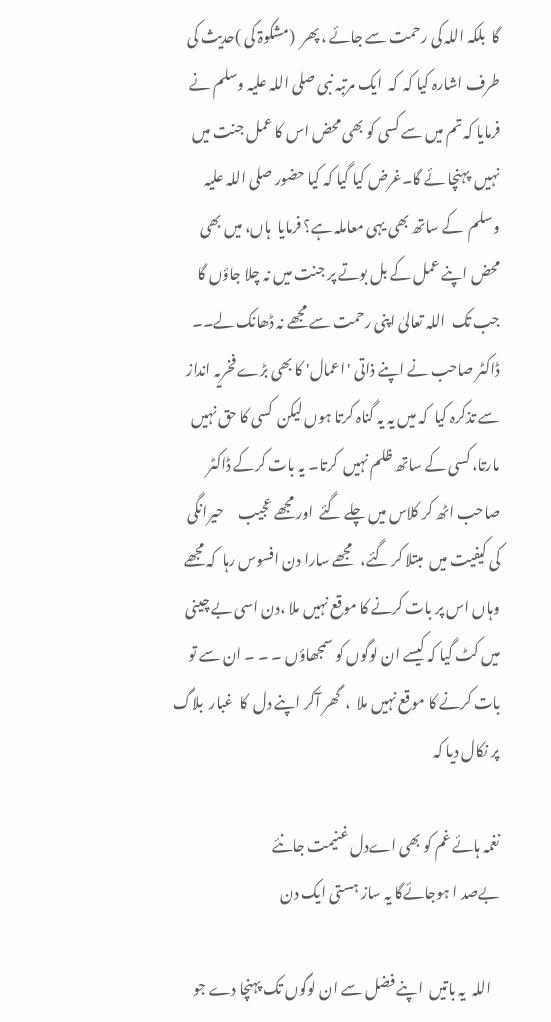گا  بلکہ اللہ کی رحمت سے جائے ، پھر  (مشکوۃ کی )حدیث کی طرف اشارہ کیا کہ  کہ  ایک مرتبہ نبی صلی اللہ علیہ وسلم نے فرمایا کہ تم میں سے کسی کو بھی محض اس کا عمل جنت میں نہیں  پہنچا ئے گا۔غرض کیا گیا کہ کیا حضور صلی اللہ علیہ وسلم  کے ساتھ بھی یہی معاملہ ہے؟ فرمایا  ہاں، میں بھی محض اپنے عمل کے بل بوتے پر جنت میں نہ چلا جاؤں گا جب تک  اللہ تعالیٰ اپنی رحمت سے مجھے نہ ڈھانک لے۔۔ ڈاکٹر صاحب نے اپنے ذاتی 'اعمال' کا بھی بڑے فخریہ انداز سے تذکرہ کیا  کہ میں یہ یہ گناہ کرتا ہوں لیکن  کسی کا حق نہیں مارتا، کسی کے ساتھ ظلم نہیں  کرتا۔ یہ بات کرکے ڈاکٹر صاحب اٹھ کر کلاس میں چلے گئے  اور مجھے عجیب     حیرانگی کی کیفیت میں  مبتلا کر گئے،   مجھے سارا دن افسوس رہا  کہ مجھے وہاں اس پر بات کرنے کا موقع نہیں ملا ،دن اسی بے چینی میں کٹ گیا کہ کیسے ان لوگوں کو سمجھاؤں ۔ ۔ ۔ ان سے تو بات کرنے کا موقع نہیں ملا  ،  گھر آکر اپنے دل  کا  غبار  بلاگ پر نکال دیا کہ

نغمہ ہائے غم کو بھی اےدل غنیمت جانئے
بےصد ا ہوجائےگا یہ ساز ہستی ایک دن

   اللہ  یہ باتیں  اپنے فضل سے ان لوگوں تک پہنچا دے جو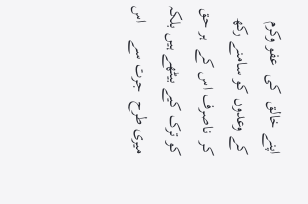اپنے خالق  کی  عفو وکرم  کے وعدوں کو سامنے رکھ کر  ناصرف اس کے  ہر حق کو ترک کیے بیٹھے ہیں بلکہ میری طرح  جرت سے    اس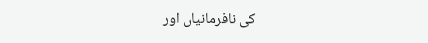کی نافرمانیاں اور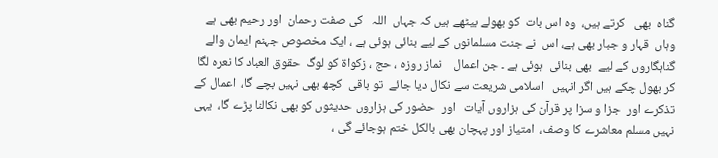گناہ  بھی   کرتے ہیں،  وہ اس بات  کو بھولے بیٹھے ہیں کہ جہاں  اللہ   کی صفت رحمان  اور رحیم بھی ہے وہاں  قہار و جبار بھی ہے، اس  نے جنت مسلمانوں کے لیے بنائی ہوئی ہے ، ایک مخصوص جہنم ایمان والے گناہگاروں کے لیے  بھی بنائی  ہوئی ہے ۔ جن اعمال    نماز روزہ ، حج ، زکواۃ کو لوگ  حقوق العباد کا نعرہ لگا کر بھول چکے ہیں اگر انہیں   اسلامی شریعت سے نکال دیا جائے  تو باقی  کچھ بھی نہیں بچے گا،  اعمال کے تذکرے اور  جزا و سزا پر قرآن کی ہزاروں آیات   اور  حضور کی ہزاروں حدیثوں کو بھی نکالنا پڑے گا،  یہی نہیں مسلم معاشرے کا وصف،  امتیاز اور پہچان بھی بالکل ختم ہوجائے گی ،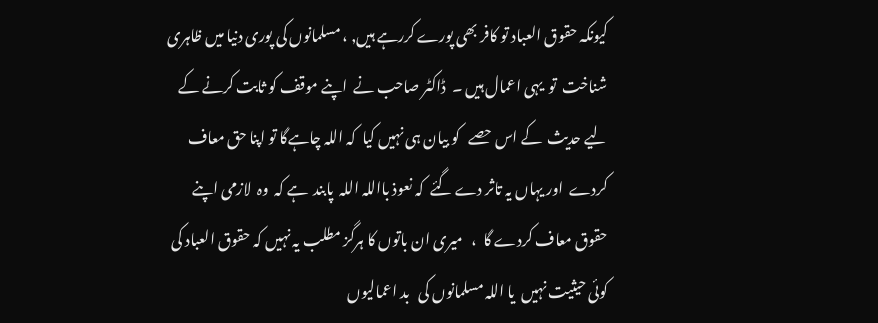کیونکہ حقوق العباد تو کافر بھی پورے کررہے ہیں, ، مسلمانوں کی پوری دنیا میں ظاہری  شناخت  تو  یہی اعمال ہیں ۔  ڈاکٹر صاحب نے  اپنے موقف کو ثابت کرنے کے لیے حدیث  کے اس حصے   کو بیان ہی نہیں کیا  کہ اللہ چاہےگا تو اپنا حق معاف کردے  اور یہاں یہ تاثر دے گئے  کہ نعوذ بااللہ اللہ  پابند  ہے کہ  وہ  لازمی اپنے حقوق معاف کردے گا  ،   میری ان باتوں کا ہرگز مطلب یہ نہیں کہ حقوق العباد کی کوئی حیثیت نہیں  یا اللہ مسلمانوں کی   بد اعمالیوں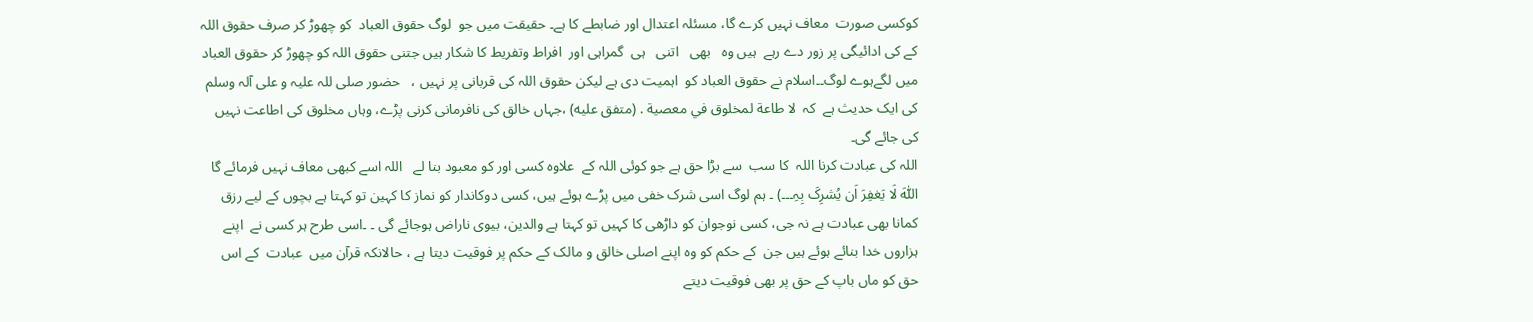کوکسی صورت  معاف نہیں کرے گا، مسئلہ اعتدال اور ضابطے کا ہے۔ حقیقت میں جو  لوگ حقوق العباد  کو چھوڑ کر صرف حقوق اللہ کے کی ادائیگی پر زور دے رہے  ہیں وہ   بھی   اتنی   ہی  گمراہی اور  افراط وتفریط کا شکار ہیں جتنی حقوق اللہ کو چھوڑ کر حقوق العباد میں لگےہوے لوگ۔۔اسلام نے حقوق العباد کو  اہمیت دی ہے لیکن حقوق اللہ کی قربانی پر نہیں ،   حضور صلی للہ علیہ و علی آلہ وسلم  کی ایک حدیث ہے  کہ  لا طاعة لمخلوق في معصية . (متفق عليه) ،جہاں خالق کی نافرمانی کرنی پڑے، وہاں مخلوق کی اطاعت نہیں کی جائے گی۔
اللہ کی عبادت کرنا اللہ  کا سب  سے بڑا حق ہے جو کوئی اللہ کے  علاوہ کسی اور کو معبود بنا لے   اللہ اسے کبھی معاف نہیں فرمائے گا اللّٰہَ لَا یَغفِرَ اَن یُشرِکَ بِہِ۔۔۔) ۔ ہم لوگ اسی شرک خفی میں پڑے ہوئے ہیں، کسی دوکاندار کو نماز کا کہین تو کہتا ہے بچوں کے لیے رزق کمانا بھی عبادت ہے نہ جی، کسی نوجوان کو داڑھی کا کہیں تو کہتا ہے والدین، بیوی ناراض ہوجائے گی ۔ ۔اسی طرح ہر کسی نے  اپنے ہزاروں خدا بنائے ہوئے ہیں جن  کے حکم کو وہ اپنے اصلی خالق و مالک کے حکم پر فوقیت دیتا ہے ، حالانکہ قرآن میں  عبادت  کے اس حق کو ماں باپ کے حق پر بھی فوقیت دیتے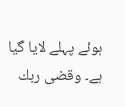ہوئے پہلے لایا گیا  ہے۔ وقضى ربك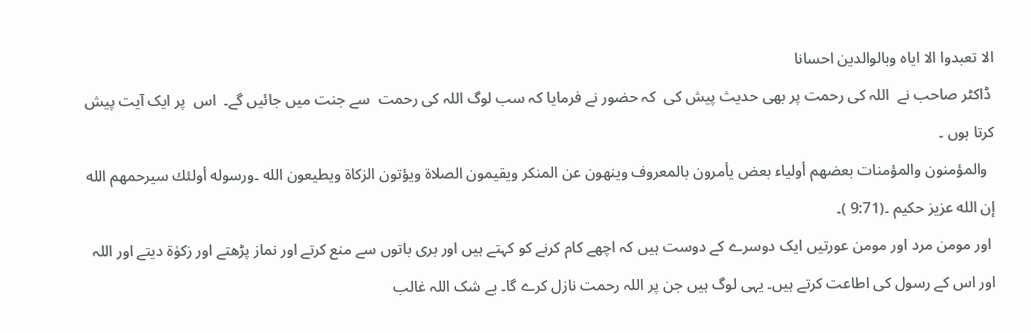الا تعبدوا الا اياه وبالوالدين احسانا
 ڈاکٹر صاحب نے  اللہ کی رحمت پر بھی حدیث پیش کی  کہ حضور نے فرمایا کہ سب لوگ اللہ کی رحمت  سے جنت میں جائیں گے۔  اس  پر ایک آیت پیش کرتا ہوں ۔
  والمؤمنون والمؤمنات بعضهم أولياء بعض يأمرون بالمعروف وينهون عن المنكر ويقيمون الصلاة ويؤتون الزكاة ويطيعون الله ۔ورسوله أولئك سيرحمهم الله إن الله عزيز حكيم ۔(9:71 )۔
 اور مومن مرد اور مومن عورتیں ایک دوسرے کے دوست ہیں کہ اچھے کام کرنے کو کہتے ہیں اور بری باتوں سے منع کرتے اور نماز پڑھتے اور زکوٰة دیتے اور اللہ اور اس کے رسول کی اطاعت کرتے ہیں۔ یہی لوگ ہیں جن پر اللہ رحمت نازل کرے گا۔ بے شک اللہ غالب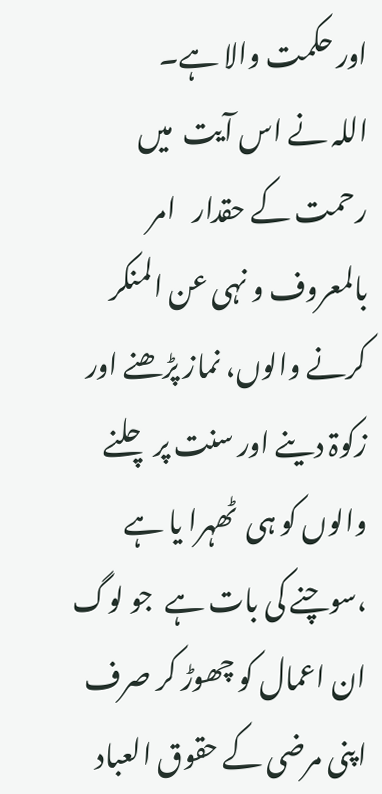اور حکمت والا ہے۔
اللہ نے اس آیت  میں  رحمت کے حقدار   امر بالمعروف و نہی عن المنکر کرنے والوں، نماز پڑھنے اور زکوۃ دینے اور سنت پر چلنے والوں کو ہی  ٹھہرا یا ہے ،سوچنے کی بات ہے  جو لوگ ان اعمال کو چھوڑ کر صرف اپنی مرضی کے حقوق العباد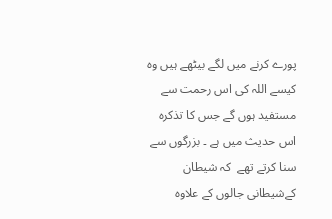پورے کرنے میں لگے بیٹھے ہیں وہ کیسے اللہ کی اس رحمت سے مستفید ہوں گے جس کا تذکرہ اس حدیث میں ہے ۔ بزرگوں سے سنا کرتے تھے  کہ شیطان کےشیطانی جالوں کے علاوہ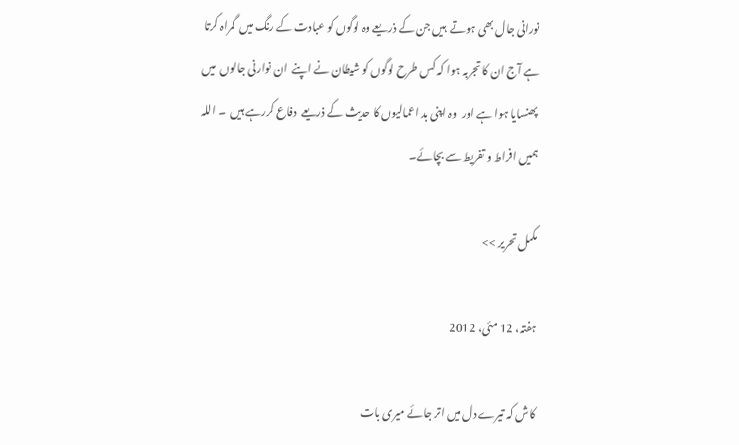نورانی جال بھی ہوتے  ہیں جن کے ذریعے وہ لوگوں کو عبادت کے رنگ میں  گمراہ کرتا ہے آج ان کا تجربہ ہوا کہ کس طرح لوگوں کو شیطان نے اپنے  ان نوارنی جالوں  میں پھنسایا ہوا ہے اور  وہ اپنی بد اعمالیوں کا حدیث کے ذریعے  دفاع کررہے ہیں  ۔ اللہ ہمیں افراط و تفریط سے بچائے۔

مکمل تحریر >>

ہفتہ، 12 مئی، 2012

کاش کہ تیرے دل میں اتر جائے میری بات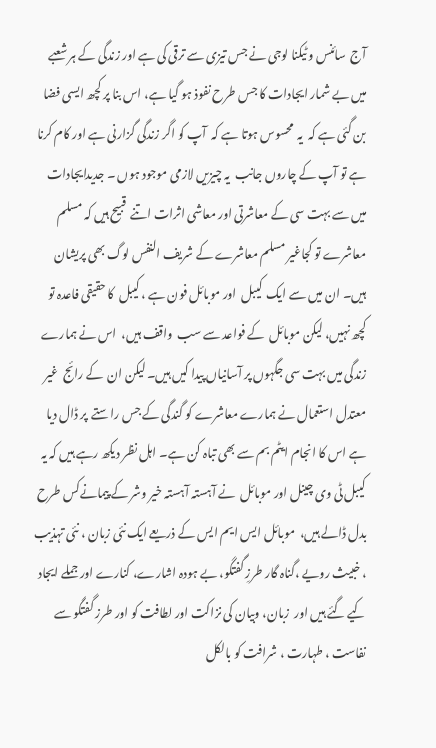آج  سائنس و ٹیکنا لوجی نے جس تیزی سے ترقی کی ہے اور زندگی کے ہر شعبے میں بے شمار ایجادات کا جس طرح نفوذ ہو گیا ہے، اس بنا پر کچھ ایسی فضا بن گئی ہے کہ  یہ  محسوس ہوتا ہے کہ  آپ کو اگر زندگی گزارنی ہے اور کام کرنا ہے تو آپ کے چاروں جانب  یہ چیزیں لازمی موجود ہوں ۔ جدیدایجادات  میں سے بہت سی کے معاشرتی اور معاشی اثرات اتنے  قبیح ہیں کہ مسلم معاشرے تو کجاغیر مسلم معاشرے کے شریف النفس لوگ بھی پریشان ہیں۔ ان میں سے ایک  کیبل  اور موبائل فون ہے ، کیبل  کا حقیقی فاعدہ تو کچھ نہیں، لیکن موبائل  کے فواعد سے سب  واقف ہیں،  اس نے ہمارے  زندگی میں بہت سی جگہوں پر آسانیاں پیدا کیں ہیں۔ لیکن ان  کے رائج  غیر معتدل استعمال نے ہمارے معاشرے کو گندگی کے جس راستے  پر ڈال دیا ہے اس کا انجام ایٹم بم سے بھی تباہ کن ہے۔ اہل نظر دیکھ رہے ہیں کہ یہ  کیبل ٹی وی چینل اور موبائل  نے آہستہ آہستہ خیر وشر کے پیمانےکس طرح بدل ڈالے ہیں،  موبائل ایس ایم ایس کے ذریعے ایک نئی زبان ، نئی تہذیب ، خبیث رویے ،گناہ گار طرزِ گفتگو، بے ہودہ اشارے، کنارے اور جملے ایجاد کیے گئے ہیں اور  زبان، وبیان کی نزاکت اور لطافت کو اور طرز گفتگو سے نفاست ، طہارت ، شرافت کو بالکل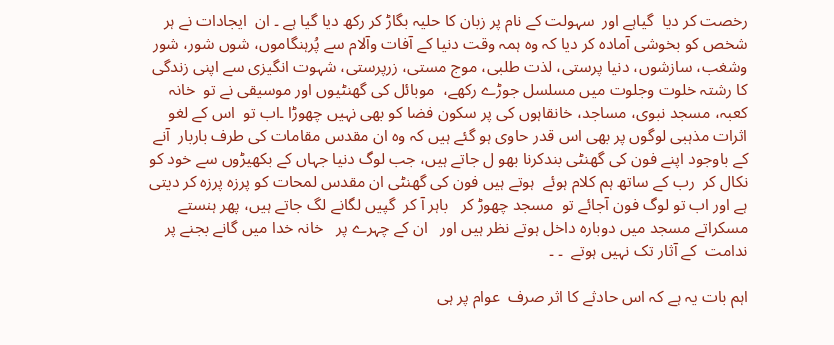رخصت کر دیا  گیاہے اور  سہولت کے نام پر زبان کا حلیہ بگاڑ کر رکھ دیا گیا ہے ۔ ان  ایجادات نے ہر شخص کو بخوشی آمادہ کر دیا کہ وہ ہمہ وقت دنیا کے آفات وآلام سے پُرہنگاموں، شوں شور، شور وشغب، سازشوں، دنیا پرستی، لذت طلبی، موج مستی، زرپرستی، شہوت انگیزی سے اپنی زندگی کا رشتہ خلوت وجلوت میں مسلسل جوڑے رکھے،  موبائل کی گھنٹیوں اور موسیقی نے تو  خانہ کعبہ، مسجد نبوی، مساجد، خانقاہوں کی پر سکون فضا کو بھی نہیں چھوڑا ۔اب تو  اس کے لغو اثرات مذہبی لوگوں پر بھی اس قدر حاوی ہو گئے ہیں کہ وہ ان مقدس مقامات کی طرف باربار  آنے کے باوجود اپنے فون کی گھنٹی بندکرنا بھو ل جاتے ہیں، جب لوگ دنیا جہاں کے بکھیڑوں سے خود کو نکال کر  رب کے ساتھ ہم کلام ہوئے  ہوتے ہیں فون کی گھنٹی ان مقدس لمحات کو پرزہ پرزہ کر دیتی ہے اور اب تو لوگ فون آجائے تو  مسجد چھوڑ کر   باہر آ کر  گپیں لگانے لگ جاتے ہیں، پھر ہنستے مسکراتے مسجد میں دوبارہ داخل ہوتے نظر ہیں اور   ان کے چہرے پر   خانہ خدا میں گانے بجنے پر ندامت  کے آثار تک نہیں ہوتے  ۔ ۔

اہم بات یہ ہے کہ اس حادثے کا اثر صرف  عوام پر ہی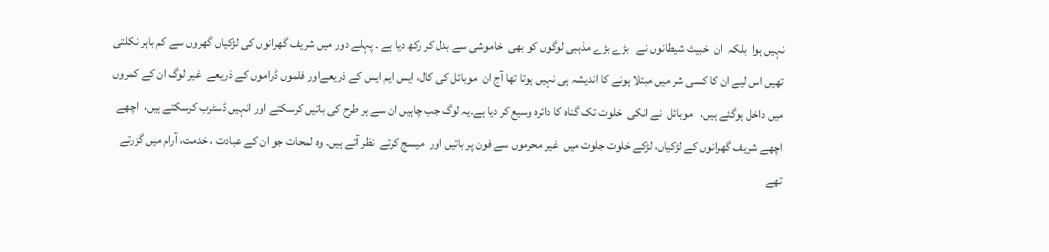نہیں ہوا  بلکہ  ان  خبیث شیطانوں نے   بڑے بڑے مذہبی لوگوں کو بھی  خاموشی سے بدل کر رکھ دیا ہے ۔ پہلے دور میں شریف گھرانوں کی لڑکیاں گھروں سے کم باہر نکلتی تھیں اس لیے ان کا کسی شر میں مبتلا ہونے کا اندیشہ ہی نہیں ہوتا تھا آج ان  موبائل کی کال، ایس ایم ایس کے ذریعےاور فلموں ڈراموں کے ذریعے  غیر لوگ ان کے کمروں میں داخل ہوگئے ہیں،   موبائل  نے انکی  خلوت تک گناہ کا دائرہ وسیع کر دیا ہے۔یہ لوگ جب چاہیں ان سے ہر طرح کی باتیں کرسکتے اور انہیں ڈسٹرب کرسکتے ہیں،  اچھے اچھے شریف گھرانوں کے لڑکیاں، لڑکے خلوت جلوت میں  غیر محرموں سے فون پر باتیں اور  میسج کرتے  نظر آتے ہیں۔ وہ لمحات جو ان کے عبادت ، خدمت، آرام میں گزرتے تھے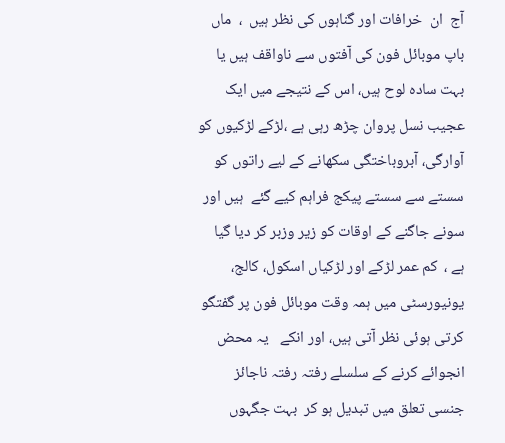آج  ان  خرافات اور گناہوں کی نظر ہیں  ،  ماں باپ موبائل فون کی آفتوں سے ناواقف ہیں یا بہت سادہ لوح ہیں، اس کے نتیجے میں ایک عجیب نسل پروان چڑھ رہی ہے ،لڑکے لڑکیوں کو آوارگی، آبروباختگی سکھانے کے لیے راتوں کو سستے سے سستے پیکج فراہم کیے گئے  ہیں اور  سونے جاگنے کے اوقات کو زیر وزبر کر دیا گیا  ہے ،  کم عمر لڑکے اور لڑکیاں اسکول، کالج، یونیورسٹی میں ہمہ وقت موبائل فون پر گفتگو کرتی ہوئی نظر آتی ہیں، اور انکے   یہ محض انجوائے کرنے کے سلسلے رفتہ رفتہ ناجائز جنسی تعلق میں تبدیل ہو کر  بہت جگہوں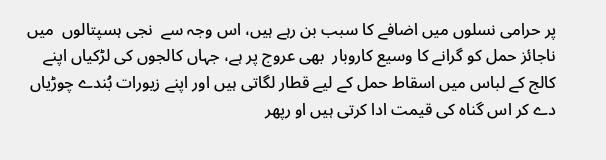پر حرامی نسلوں میں اضافے کا سبب بن رہے ہیں، اس وجہ سے  نجی ہسپتالوں  میں ناجائز حمل کو گرانے کا وسیع کاروبار  بھی عروج پر ہے، جہاں کالجوں کی لڑکیاں اپنے کالج کے لباس میں اسقاط حمل کے لیے قطار لگاتی ہیں اور اپنے زیورات بُندے چوڑیاں دے کر اس گناہ کی قیمت ادا کرتی ہیں او رپھر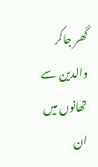گھر جاکر والدین سے تھانوں میں ان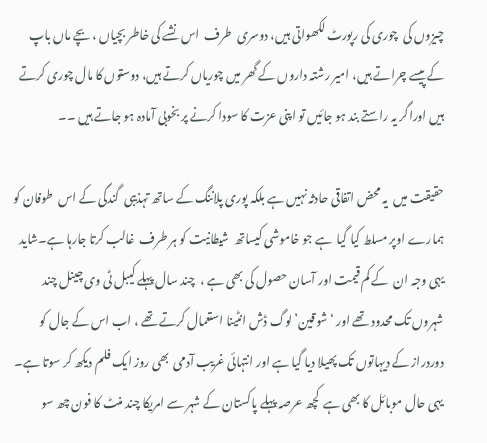چیزوں کی  چوری کی رپورٹ لکھواتی ہیں، دوسری  طرف  اس نشے کی خاطر بچیاں ، بچے ماں باپ کے پیسے چراتے ہیں، امیر رشتہ داروں کے گھر میں چوریاں کرتے ہیں، دوستوں کا مال چوری کرتے ہیں اوراگر یہ راستے بند ہو جائیں تو اپنی عزت کا سودا کرنے پر بخوبی آمادہ ہو جاتے ہیں ۔۔

حقیقت میں  یہ محض اتفاقی حادثہ نہیں ہے بلکہ پوری پلاننگ کے ساتھ تہذیبی  گندگی کے اس  طوفان کو ہمارے اوپر مسلط کیا گیا  ہے جو خاموشی کیساتھ  شیطانیت کو ہر طرف  غالب کرتا جارہا ہے۔شاید یہی وجہ ان  کے کم قیمت اور آسان حصول کی بھی ہے ،  چند سال پہلے کیبل ٹی وی چینل چند شہروں تک محدود تھے اور ‘شوقین’ لوگ ڈش انٹینا استعمال کرتے تھے ، اب اس کے جال کو دوردراز کے دیہاتوں تک پھیلا دیا گیا ہے اور انتہائی غریب آدمی  بھی روز ایک فلم دیکھ کر سوتا ہے۔ یہی حال موبائل کا بھی ہے  کچھ عرصہ پہلے پاکستان کے شہر سے امریکا چند منٹ کا فون چھ سو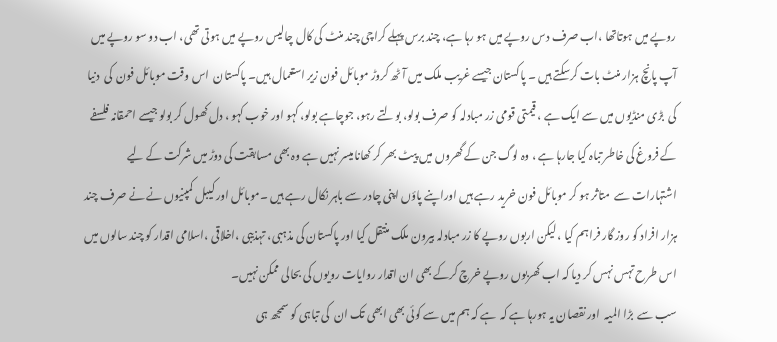روپے میں ہوتاتھا ،اب صرف دس روپے میں ہو رہا ہے، چند برس پہلے کراچی چند منٹ کی کال چالیس روپے میں ہوتی تھی، اب دو سو روپے میں آپ پانچ ہزار منٹ بات کرسکتے ہیں ۔ پاکستان جیسے غریب ملک میں آٹھ کروڑ موبائل فون زیر استعمال ہیں۔ پاکستان  اس وقت موبائل فون  کی  دنیا کی  بڑی منڈیوں میں سے ایک ہے ، قیمتی قومی زر مبادلہ کو صرف بولو، بولتے رہو، جوچاہے بولو، کہو اور خوب کہو ، دل کھول کر بولو جیسے احمقانہ فلسفے کے فروغ کی خاطر تباہ کیا جارہا ہے ، وہ لوگ جن کے گھروں میں پیٹ بھر کر کھانامیسر نہیں ہے وہ بھی مسابقت کی دوڑ میں شرکت کے لیے اشتہارات سے  متاثر ہو کر موبائل فون خرید رہے ہیں اوراپنے پاؤں اپنی چادر سے باہر نکال رہے ہیں ۔موبائل اور کیبل کمپنیوں نے نے صرف چند  ہزار افراد کو روز گار فراہم کیا ، لیکن اربوں روپے کا زر مبادلہ بیرون ملک منتقل کیا اور پاکستان کی مذہبی، تہذیبی ،اخلاقی ،اسلامی اقدار کو چند سالوں میں اس طرح تہس نہس کر دیا کہ اب کھربوں روپے خرچ کرکے بھی ان اقدار روایات رویوں کی بحالی ممکن نہیں۔
سب سے  بڑا المیہ  اور نقصان یہ ہورہا ہے کہ  ہے کہ ہم میں سے کوئی بھی ابھی تک ان  کی تباہی کو سمجھ ہی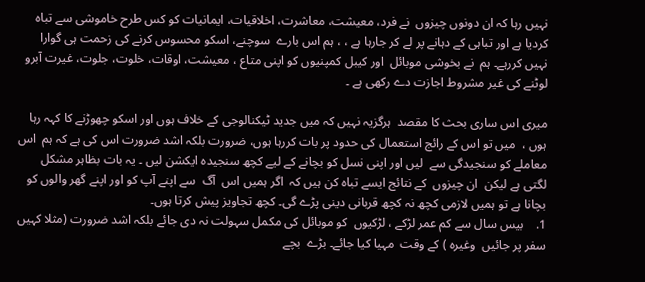نہیں رہا کہ ان دونوں چیزوں  نے فرد، معیشت، معاشرت، اخلاقیات، ایمانیات کو کس طرح خاموشی سے تباہ کردیا ہے اور تباہی کے دہانے پر لے کر جارہا ہے ، ، ہم اس بارے  سوچنے، اسکو محسوس کرنے کی زحمت ہی گوارا نہیں کررہے۔ ہم  نے بخوشی موبائل  اور کیبل کمپنیوں کو اپنی متاع ، معیشت، اوقات، خلوت، جلوت، غیرت آبرو لوٹنے کی غیر مشروط اجازت دے رکھی ہے ۔

میری اس ساری بحث کا مقصد  ہرگزیہ نہیں کہ میں جدید ٹیکنالوجی کے خلاف ہوں اور اسکو چھوڑنے کا کہہ رہا ہوں ،  میں تو اس کے رائج استعمال کی حدود پر بات کررہا ہوں، ضرورت بلکہ اشد ضرورت اس کی ہے کہ ہم  اس معاملے کو سنجیدگی سے  لیں اور اپنی نسل کو بچانے کے لیے کچھ سنجیدہ ایکشن لیں ۔ یہ بات بظاہر مشکل لگتی ہے لیکن  ان چیزوں  کے نتائج ایسے تباہ کن ہیں کہ  اگر ہمیں اس  آگ  سے اپنے آپ کو اور اپنے گھر والوں کو بچانا ہے تو ہمیں لازمی کچھ نہ کچھ قربانی دینی پڑے گی۔ کچھ تجاویز پیش کرتا ہوں۔
1.    بیس سال سے کم عمر لڑکے ، لڑکیوں  کو موبائل کی مکمل سہولت نہ دی جائے بلکہ اشد ضرورت (مثلا کہیں  سفر پر جائیں  وغیرہ ) کے وقت  مہیا کیا جائے۔ بڑے  بچے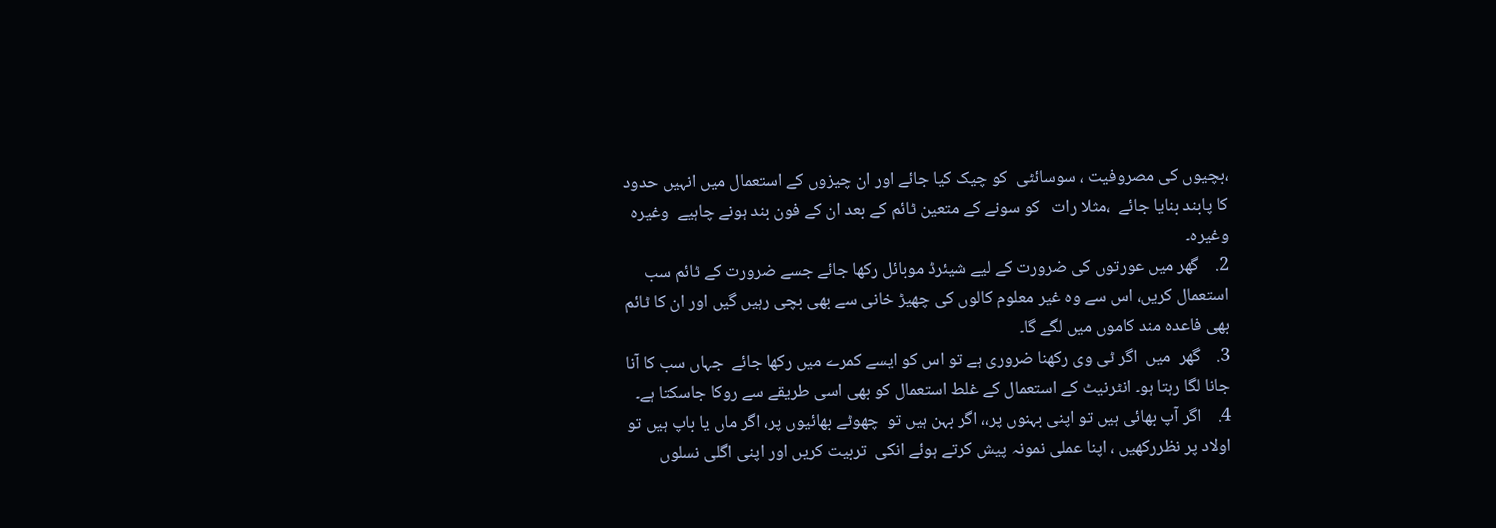،بچیوں کی مصروفیت ، سوسائٹی  کو چیک کیا جائے اور ان چیزوں کے استعمال میں انہیں حدود کا پابند بنایا جائے  ،مثلا رات   کو سونے کے متعین ٹائم کے بعد ان کے فون بند ہونے چاہیے  وغیرہ وغیرہ۔
2.    گھر میں عورتوں کی ضرورت کے لیے شیئرڈ موبائل رکھا جائے جسے ضرورت کے ٹائم سب استعمال کریں، اس سے وہ غیر معلوم کالوں کی چھیڑ خانی سے بھی بچی رہیں گیں اور ان کا ٹائم بھی فاعدہ مند کاموں میں لگے گا۔
3.    گھر  میں  اگر ٹی وی رکھنا ضروری ہے تو اس کو ایسے کمرے میں رکھا جائے  جہاں سب کا آنا جانا لگا رہتا ہو۔ انٹرنیٹ کے استعمال کے غلط استعمال کو بھی اسی طریقے سے روکا جاسکتا ہے۔
4.    اگر آپ بھائی ہیں تو اپنی بہنوں پر،، اگر بہن ہیں تو  چھوٹے بھائیوں پر، اگر ماں یا باپ ہیں تو اولاد پر نظررکھیں ، اپنا عملی نمونہ پیش کرتے ہوئے انکی  تربیت کریں اور اپنی اگلی نسلوں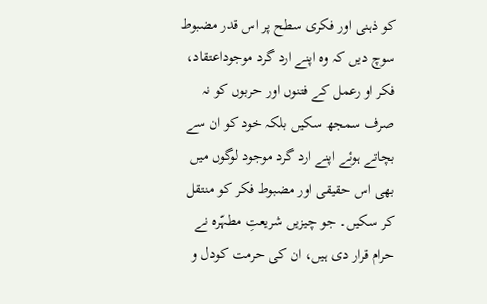کو ذہنی اور فکری سطح پر اس قدر مضبوط سوچ دیں کہ وہ اپنے ارد گرد موجوداعتقاد، فکر او رعمل کے فتنوں اور حربوں کو نہ صرف سمجھ سکیں بلکہ خود کو ان سے بچاتے ہوئے اپنے ارد گرد موجود لوگوں میں بھی اس حقیقی اور مضبوط فکر کو منتقل کر سکیں۔ جو چیزیں شریعتِ مطہّرہ نے حرام قرار دی ہیں، ان کی حرمت کودل و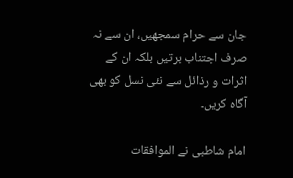جان سے حرام سمجھیں، ان سے نہ صرف اجتناب برتیں بلکہ ان کے اثرات و رذائل سے نئی نسل کو بھی آگاہ کریں۔

امام شاطبی نے الموافقات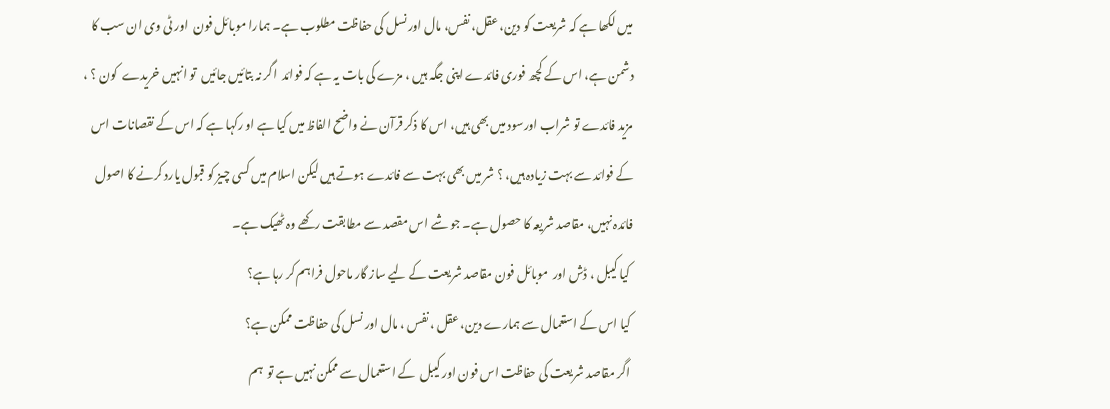میں لکھا ہے کہ شریعت کو دین، عقل، نفس، مال اور نسل کی حفاظت مطلوب ہے۔ ہمارا موبائل فون  اور ٹی وی ان سب کا دشمن ہے، اس کے کچھ فوری فائدے اپنی جگہ ہیں ، مزے کی بات یہ ہے کہ فوائد  اگر نہ بتائیں جائیں  تو انہیں خریدے  کون ؟ ، مزید فائدے تو شراب اورسود میں بھی ہیں، اس کا ذکر قرآن نے واضح الفاظ میں کیا ہے او رکہا ہے کہ اس کے نقصانات اس کے فوائد سے بہت زیادہ ہیں، ؟ شر میں بھی بہت سے فائدے ہوتے ہیں لیکن اسلام میں کسی چیز کو قبول یارد کرنے کا اصول فائدہ نہیں، مقاصد شریعہ کا حصول ہے۔ جو شے اس مقصد سے مطابقت رکھے وہ ٹھیک ہے۔
 کیا کیبل ، ڈش اور  موبائل فون مقاصد شریعت کے لیے ساز گار ماحول فراہم کر رہا ہے؟
 کیا اس کے استعمال سے ہمارے دین، عقل ، نفس ، مال اور نسل کی حفاظت ممکن ہے؟
 اگر مقاصد شریعت کی حفاظت اس فون اور کیبل  کے استعمال سے ممکن نہیں ہے تو  ہم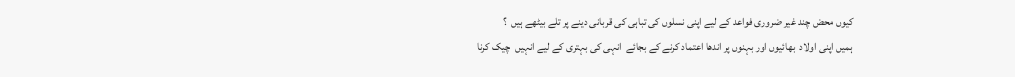کیوں محض چند غیر ضروری فواعد کے لیے اپنی نسلوں کی تباہی کی قربانی دینے پر تلے بیٹھے ہیں  ؟
 ہمیں اپنی اولاد  بھائیوں اور بہنوں پر اندھا اعتماد کرنے کے بجائے  انہی کی بہتری کے لیے انہیں  چیک کرنا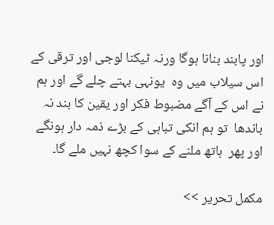اور پابند بنانا ہوگا ورنہ ٹیکنا لوجی اور ترقی کے اس سیلاب میں وہ  یونہی بہتے چلے گے اور ہم نے اس کے آگے مضبوط فکر اور یقین کا بند نہ باندھا  تو ہم انکی تباہی کے بڑے ذمہ دار ہونگے اور پھر  ہاتھ ملنے کے سوا کچھ نہیں ملے گا۔

مکمل تحریر >>